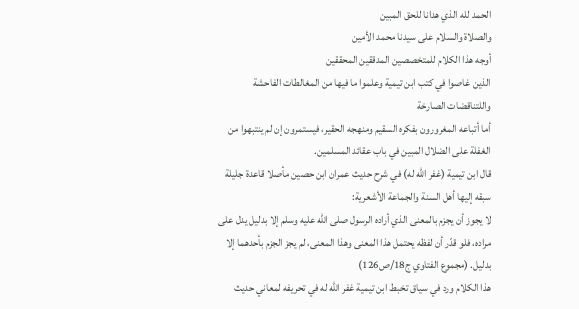الحمد لله الذي هدانا للحق المبين
والصلاة والسلام على سيدنا محمد الأمين
أوجه هذا الكلام للمتخصصين المدققين المحققين
الذين غاصوا في كتب ابن تيمية وعلموا ما فيها من المغالطات الفاحشة واللتناقضات الصارخة
أما أتباعه المغرورون بفكره السقيم ومنهجه الحقير، فيستمرون إن لم ينتبهوا من الغفلة على الضلال المبين في باب عقائد المسلمين.
قال ابن تيمية (غفر الله له) في شرح حديث عمران ابن حصين مأصلا قاعدة جليلة سبقه إليها أهل السنة والجماعة الأشعرية:
لا يجوز أن يجزم بالمعنى الذي أراده الرسول صلى الله عليه وسلم إلا بدليل يدل على مراده، فلو قدّر أن لفظه يحتمل هذا المعنى وهذا المعنى، لم يجز الجزم بأحدهما إلا بدليل. (مجموع الفتاوي ج18/ص126)
هذا الكلام ورد في سياق تخبط ابن تيمية غفر الله له في تحريفه لمعاني حديث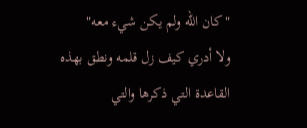"كان الله ولم يكن شيء معه"
ولا أدري كيف زل قلمه ونطق بهذه القاعدة التي ذكرها والتي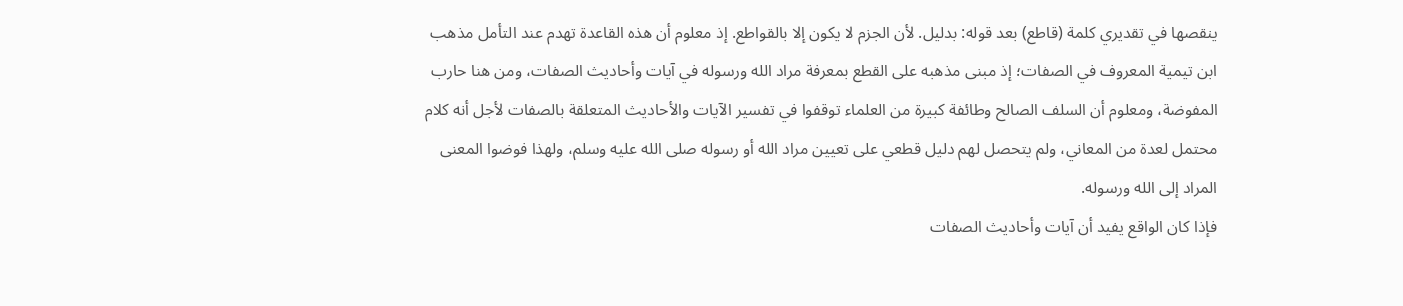ينقصها في تقديري كلمة (قاطع) بعد قوله: بدليل. لأن الجزم لا يكون إلا بالقواطع. إذ معلوم أن هذه القاعدة تهدم عند التأمل مذهب ابن تيمية المعروف في الصفات؛ إذ مبنى مذهبه على القطع بمعرفة مراد الله ورسوله في آيات وأحاديث الصفات، ومن هنا حارب المفوضة، ومعلوم أن السلف الصالح وطائفة كبيرة من العلماء توقفوا في تفسير الآيات والأحاديث المتعلقة بالصفات لأجل أنه كلام محتمل لعدة من المعاني، ولم يتحصل لهم دليل قطعي على تعيين مراد الله أو رسوله صلى الله عليه وسلم، ولهذا فوضوا المعنى المراد إلى الله ورسوله.
فإذا كان الواقع يفيد أن آيات وأحاديث الصفات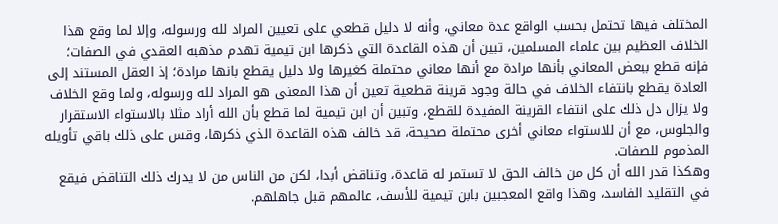المختلف فيها تحتمل بحسب الواقع عدة معاني، وأنه لا دليل قطعي على تعيين المراد لله ورسوله، وإلا لما وقع هذا الخلاف العظيم بين علماء المسلمين، تبين أن هذه القاعدة التي ذكرها ابن تيمية تهدم مذهبه العقدي في الصفات؛ فإنه قطع ببعض المعاني بأنها مرادة مع أنها معاني محتملة كغيرها ولا دليل يقطع بانها مرادة؛ إذ العقل المستند إلى العادة يقطع بانتفاء الخلاف في حالة وجود قرينة قطعية تعين أن هذا المعنى هو المراد لله ورسوله، ولما وقع الخلاف ولا يزال دل ذلك على انتفاء القرينة المفيدة للقطع، وتبين أن ابن تيمية لما قطع بأن الله أراد مثلا بالاستواء الاستقرار والجلوس، مع أن للاستواء معاني أخرى محتملة صحيحة، قد خالف هذه القاعدة الذي ذكرها، وقس على ذلك باقي تأويله المذموم للصفات.
وهكذا قدر الله أن كل من خالف الحق لا تستمر له قاعدة، وتناقض أبدا، لكن من الناس من لا يدرك ذلك التناقض فيقع في التقليد الفاسد، وهذا واقع المعجبين بابن تيمية للأسف، عالمهم قبل جاهلهم.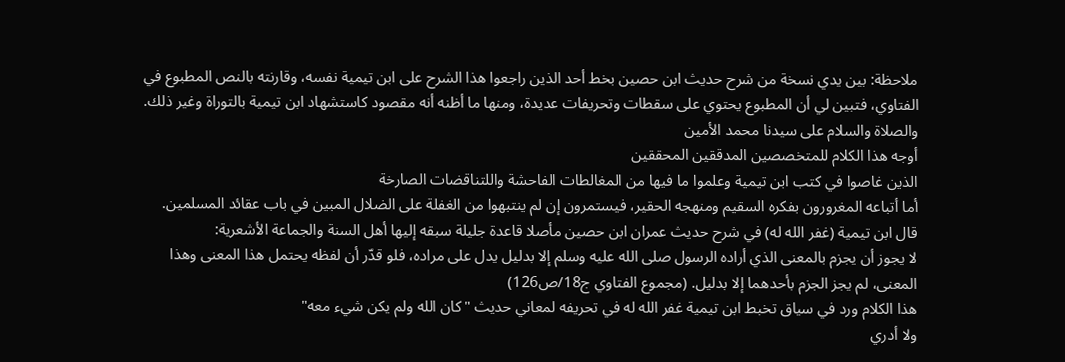ملاحظة: بين يدي نسخة من شرح حديث ابن حصين بخط أحد الذين راجعوا هذا الشرح على ابن تيمية نفسه، وقارنته بالنص المطبوع في الفتاوي، فتبين لي أن المطبوع يحتوي على سقطات وتحريفات عديدة، ومنها ما أظنه أنه مقصود كاستشهاد ابن تيمية بالتوراة وغير ذلك.
والصلاة والسلام على سيدنا محمد الأمين
أوجه هذا الكلام للمتخصصين المدققين المحققين
الذين غاصوا في كتب ابن تيمية وعلموا ما فيها من المغالطات الفاحشة واللتناقضات الصارخة
أما أتباعه المغرورون بفكره السقيم ومنهجه الحقير، فيستمرون إن لم ينتبهوا من الغفلة على الضلال المبين في باب عقائد المسلمين.
قال ابن تيمية (غفر الله له) في شرح حديث عمران ابن حصين مأصلا قاعدة جليلة سبقه إليها أهل السنة والجماعة الأشعرية:
لا يجوز أن يجزم بالمعنى الذي أراده الرسول صلى الله عليه وسلم إلا بدليل يدل على مراده، فلو قدّر أن لفظه يحتمل هذا المعنى وهذا المعنى، لم يجز الجزم بأحدهما إلا بدليل. (مجموع الفتاوي ج18/ص126)
هذا الكلام ورد في سياق تخبط ابن تيمية غفر الله له في تحريفه لمعاني حديث "كان الله ولم يكن شيء معه"
ولا أدري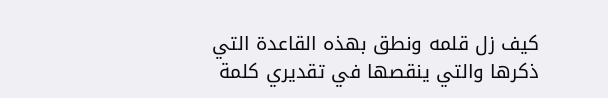كيف زل قلمه ونطق بهذه القاعدة التي ذكرها والتي ينقصها في تقديري كلمة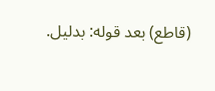(قاطع) بعد قوله: بدليل.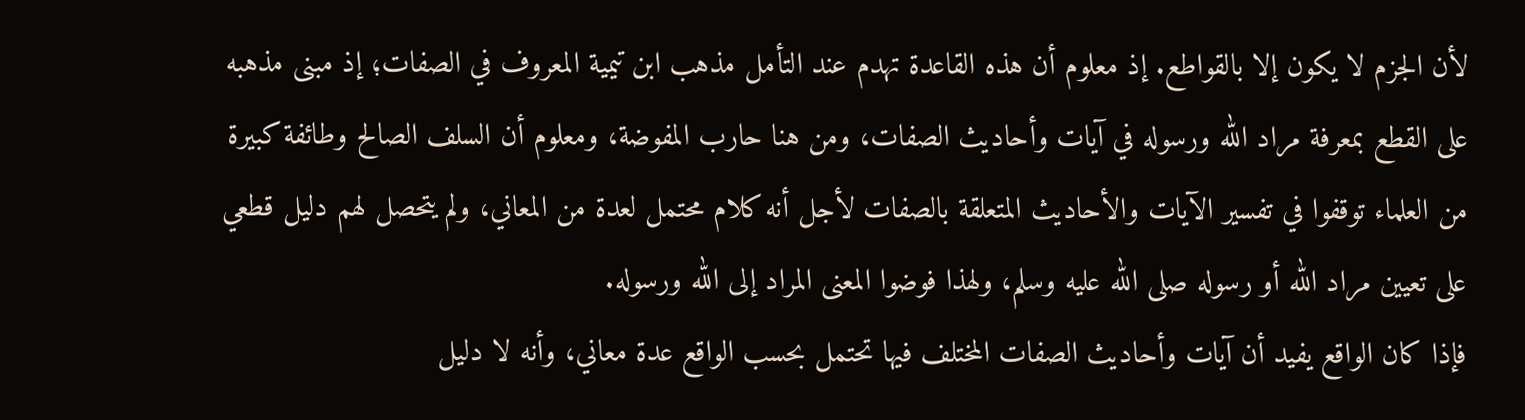لأن الجزم لا يكون إلا بالقواطع. إذ معلوم أن هذه القاعدة تهدم عند التأمل مذهب ابن تيمية المعروف في الصفات؛ إذ مبنى مذهبه على القطع بمعرفة مراد الله ورسوله في آيات وأحاديث الصفات، ومن هنا حارب المفوضة، ومعلوم أن السلف الصالح وطائفة كبيرة من العلماء توقفوا في تفسير الآيات والأحاديث المتعلقة بالصفات لأجل أنه كلام محتمل لعدة من المعاني، ولم يتحصل لهم دليل قطعي على تعيين مراد الله أو رسوله صلى الله عليه وسلم، ولهذا فوضوا المعنى المراد إلى الله ورسوله.
فإذا كان الواقع يفيد أن آيات وأحاديث الصفات المختلف فيها تحتمل بحسب الواقع عدة معاني، وأنه لا دليل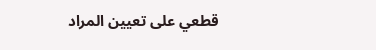قطعي على تعيين المراد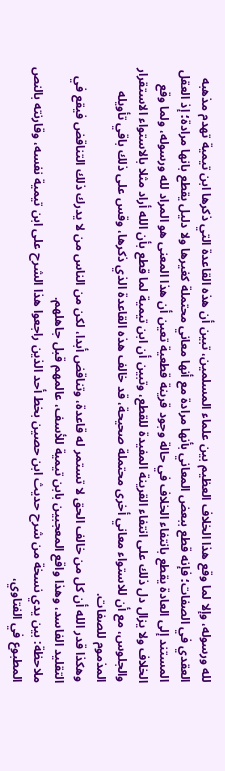لله ورسوله، وإلا لما وقع هذا الخلاف العظيم بين علماء المسلمين، تبين أن هذه القاعدة التي ذكرها ابن تيمية تهدم مذهبه العقدي في الصفات؛ فإنه قطع ببعض المعاني بأنها مرادة مع أنها معاني محتملة كغيرها ولا دليل يقطع بانها مرادة؛ إذ العقل المستند إلى العادة يقطع بانتفاء الخلاف في حالة وجود قرينة قطعية تعين أن هذا المعنى هو المراد لله ورسوله، ولما وقع الخلاف ولا يزال دل ذلك على انتفاء القرينة المفيدة للقطع، وتبين أن ابن تيمية لما قطع بأن الله أراد مثلا بالاستواء الاستقرار والجلوس، مع أن للاستواء معاني أخرى محتملة صحيحة، قد خالف هذه القاعدة الذي ذكرها، وقس على ذلك باقي تأويله المذموم للصفات.
وهكذا قدر الله أن كل من خالف الحق لا تستمر له قاعدة، وتناقض أبدا، لكن من الناس من لا يدرك ذلك التناقض فيقع في التقليد الفاسد، وهذا واقع المعجبين بابن تيمية للأسف، عالمهم قبل جاهلهم.
ملاحظة: بين يدي نسخة من شرح حديث ابن حصين بخط أحد الذين راجعوا هذا الشرح على ابن تيمية نفسه، وقارنته بالنص المطبوع في الفتاوي،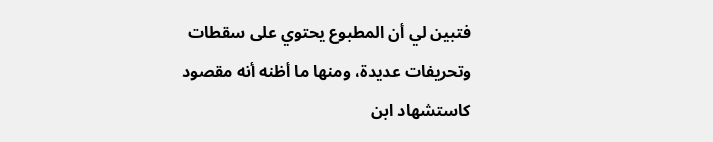فتبين لي أن المطبوع يحتوي على سقطات وتحريفات عديدة، ومنها ما أظنه أنه مقصود كاستشهاد ابن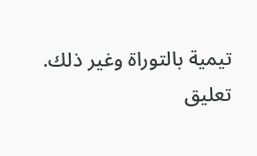تيمية بالتوراة وغير ذلك.
تعليق